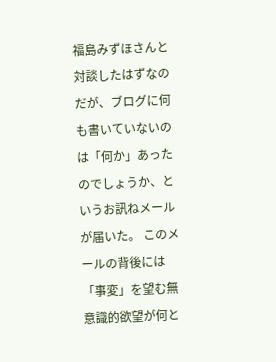福島みずほさんと対談したはずなのだが、ブログに何も書いていないのは「何か」あったのでしょうか、というお訊ねメールが届いた。 このメールの背後には「事変」を望む無意識的欲望が何と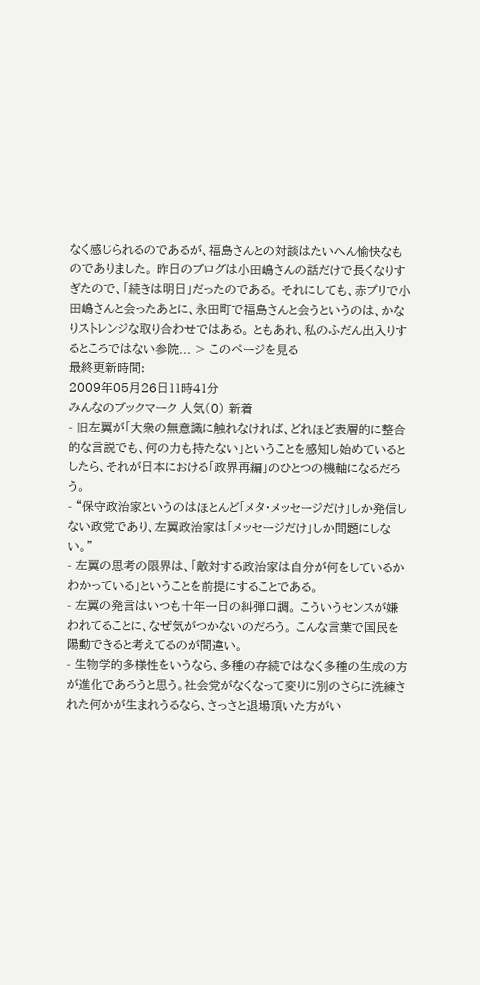なく感じられるのであるが、福島さんとの対談はたいへん愉快なものでありました。 昨日のブログは小田嶋さんの話だけで長くなりすぎたので、「続きは明日」だったのである。 それにしても、赤プリで小田嶋さんと会ったあとに、永田町で福島さんと会うというのは、かなりストレンジな取り合わせではある。 ともあれ、私のふだん出入りするところではない参院... > このページを見る
最終更新時間:
2009年05月26日11時41分
みんなのブックマーク 人気(0) 新着
- 旧左翼が「大衆の無意識に触れなければ、どれほど表層的に整合的な言説でも、何の力も持たない」ということを感知し始めているとしたら、それが日本における「政界再編」のひとつの機軸になるだろう。
- “保守政治家というのはほとんど「メタ・メッセージだけ」しか発信しない政党であり、左翼政治家は「メッセージだけ」しか問題にしない。”
- 左翼の思考の限界は、「敵対する政治家は自分が何をしているかわかっている」ということを前提にすることである。
- 左翼の発言はいつも十年一日の糾弾口調。 こういうセンスが嫌われてることに、なぜ気がつかないのだろう。 こんな言葉で国民を陽動できると考えてるのが間違い。
- 生物学的多様性をいうなら、多種の存続ではなく多種の生成の方が進化であろうと思う。社会党がなくなって変りに別のさらに洗練された何かが生まれうるなら、さっさと退場頂いた方がい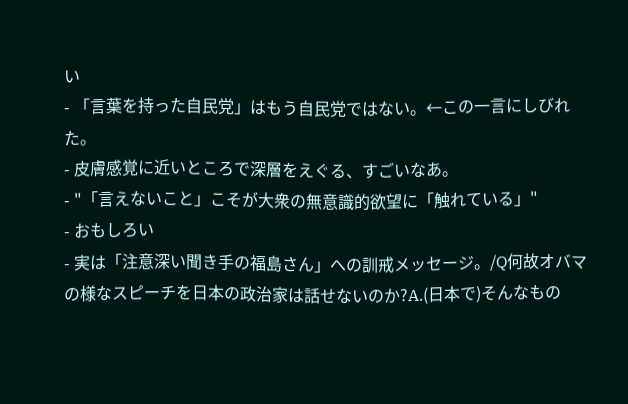い
- 「言葉を持った自民党」はもう自民党ではない。←この一言にしびれた。
- 皮膚感覚に近いところで深層をえぐる、すごいなあ。
- "「言えないこと」こそが大衆の無意識的欲望に「触れている」"
- おもしろい
- 実は「注意深い聞き手の福島さん」への訓戒メッセージ。/Q何故オバマの様なスピーチを日本の政治家は話せないのか?A.(日本で)そんなもの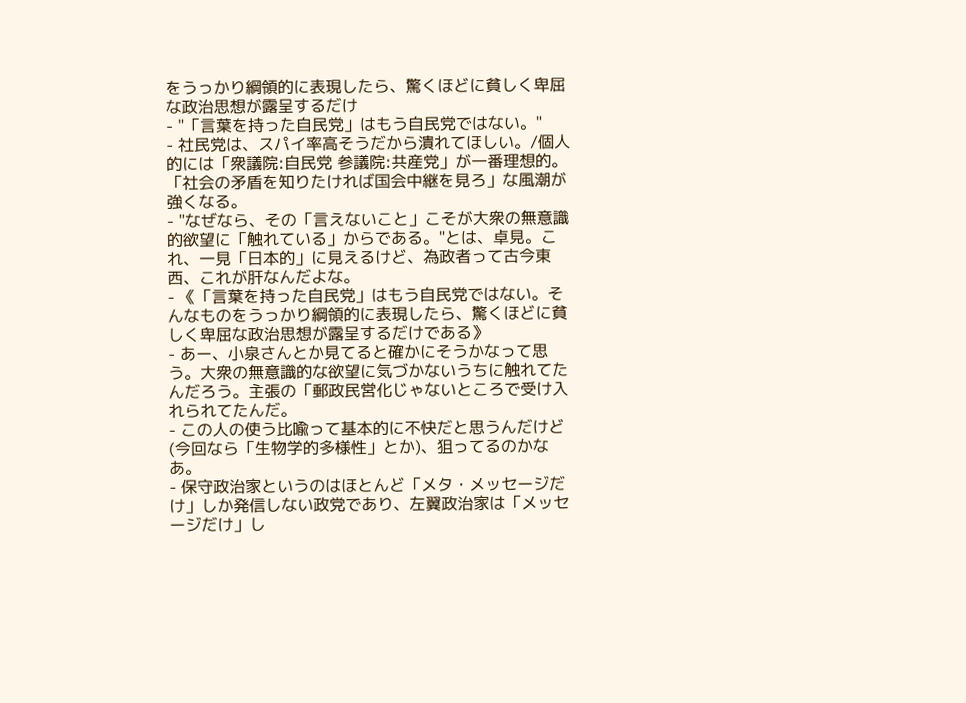をうっかり綱領的に表現したら、驚くほどに貧しく卑屈な政治思想が露呈するだけ
- "「言葉を持った自民党」はもう自民党ではない。"
- 社民党は、スパイ率高そうだから潰れてほしい。/個人的には「衆議院:自民党 参議院:共産党」が一番理想的。「社会の矛盾を知りたければ国会中継を見ろ」な風潮が強くなる。
- "なぜなら、その「言えないこと」こそが大衆の無意識的欲望に「触れている」からである。"とは、卓見。これ、一見「日本的」に見えるけど、為政者って古今東西、これが肝なんだよな。
- 《「言葉を持った自民党」はもう自民党ではない。そんなものをうっかり綱領的に表現したら、驚くほどに貧しく卑屈な政治思想が露呈するだけである》
- あー、小泉さんとか見てると確かにそうかなって思う。大衆の無意識的な欲望に気づかないうちに触れてたんだろう。主張の「郵政民営化じゃないところで受け入れられてたんだ。
- この人の使う比喩って基本的に不快だと思うんだけど(今回なら「生物学的多様性」とか)、狙ってるのかなあ。
- 保守政治家というのはほとんど「メタ・メッセージだけ」しか発信しない政党であり、左翼政治家は「メッセージだけ」し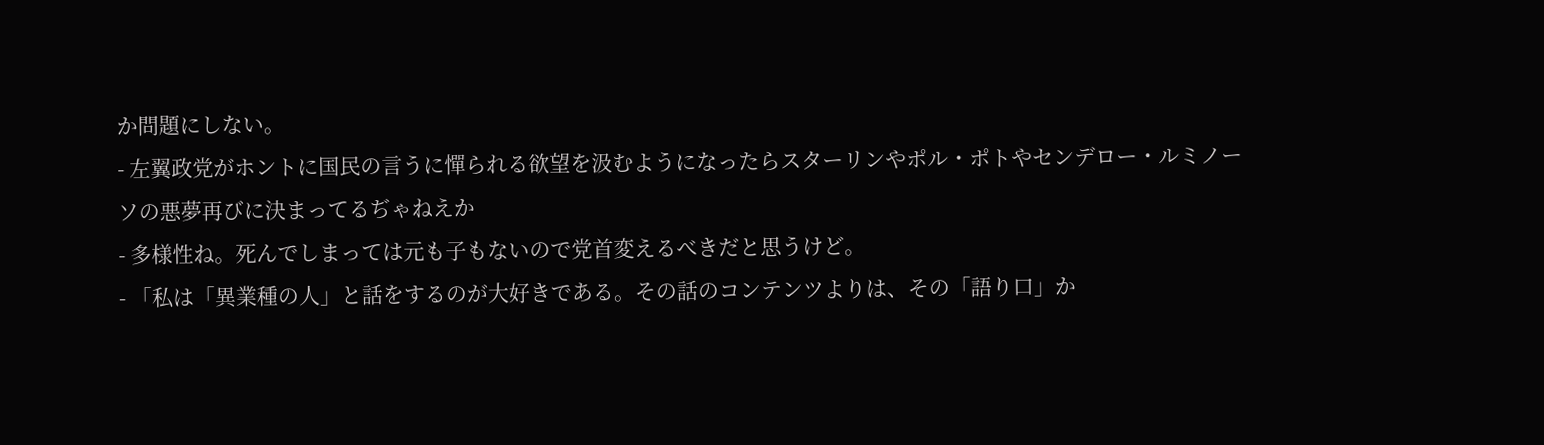か問題にしない。
- 左翼政党がホントに国民の言うに憚られる欲望を汲むようになったらスターリンやポル・ポトやセンデロー・ルミノーソの悪夢再びに決まってるぢゃねえか
- 多様性ね。死んでしまっては元も子もないので党首変えるべきだと思うけど。
- 「私は「異業種の人」と話をするのが大好きである。その話のコンテンツよりは、その「語り口」か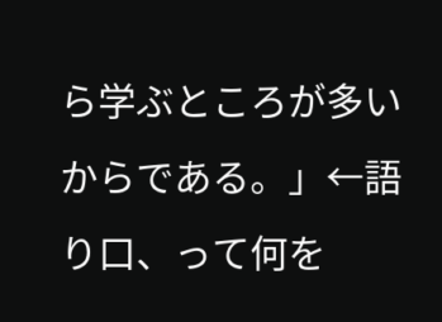ら学ぶところが多いからである。」←語り口、って何を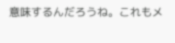意味するんだろうね。これもメ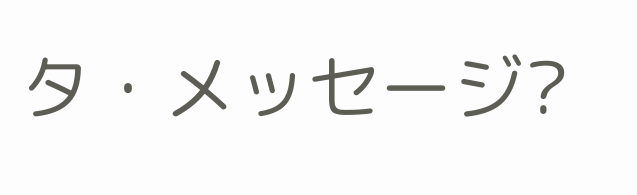タ・メッセージ?